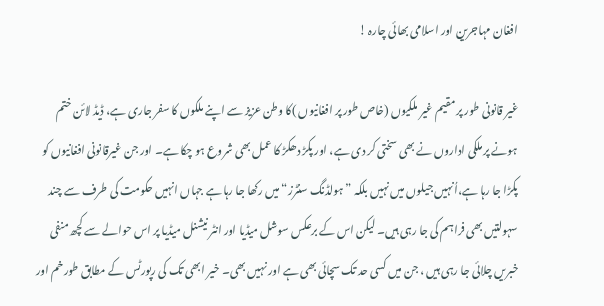افغان مہاجرین اور اسلامی بھائی چارہ !

غیر قانونی طور پر مقیم غیر ملکیوں (خاص طور پر افغانیوں )کا وطن عزیز سے اپنے ملکوں کا سفر جاری ہے، ڈیڈ لائن ختم ہونے پر ملکی اداروں نے بھی سختی کر دی ہے، اور پکڑ دھکڑ کا عمل بھی شروع ہو چکا ہے۔ اور جن غیرقانونی افغانیوں کو پکڑا جا رہا ہے،اُنہیں جیلوں میں نہیں بلکہ ”ہولڈنگ سنٹرز“ میں رکھا جا رہا ہے جہاں انہیں حکومت کی طرف سے چند سہولتیں بھی فراہم کی جا رہی ہیں۔ لیکن اس کے برعکس سوشل میڈیا اور انٹر نیشنل میڈیا پر اس حوالے سے کچھ منفی خبریں چلائی جا رہی ہیں ، جن میں کسی حد تک سچائی بھی ہے اور نہیں بھی۔ خیر ابھی تک کی رپورٹس کے مطابق طورخم اور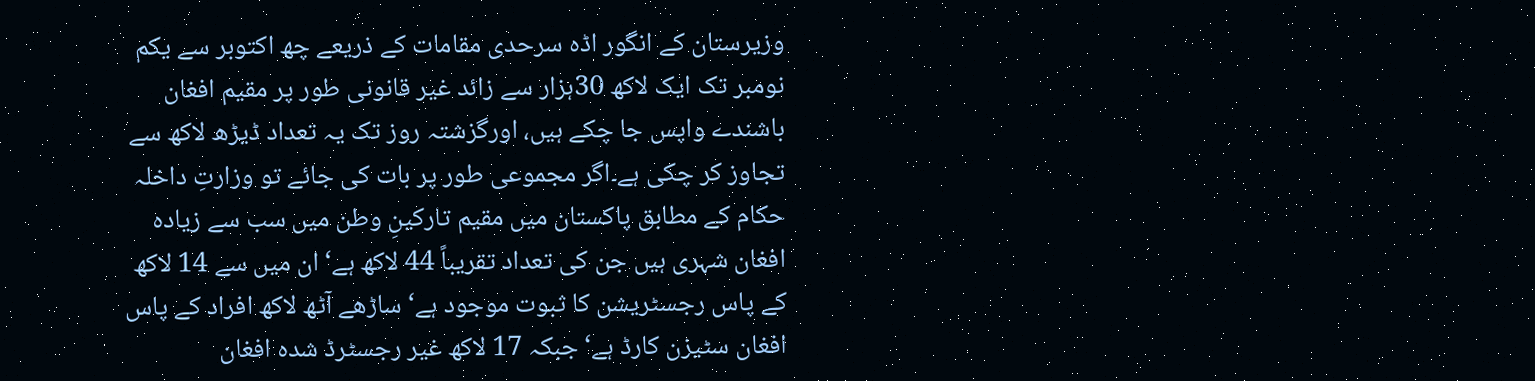وزیرستان کے انگور اڈہ سرحدی مقامات کے ذریعے چھ اکتوبر سے یکم نومبر تک ایک لاکھ 30ہزار سے زائد غیر قانونی طور پر مقیم افغان باشندے واپس جا چکے ہیں، اورگزشتہ روز تک یہ تعداد ڈیڑھ لاکھ سے تجاوز کر چکی ہے۔اگر مجموعی طور پر بات کی جائے تو وزارتِ داخلہ حکام کے مطابق پاکستان میں مقیم تارکینِ وطن میں سب سے زیادہ افغان شہری ہیں جن کی تعداد تقریباً 44 لاکھ ہے‘ ان میں سے 14 لاکھ کے پاس رجسٹریشن کا ثبوت موجود ہے‘ ساڑھے آٹھ لاکھ افراد کے پاس افغان سٹیزن کارڈ ہے‘ جبکہ 17 لاکھ غیر رجسٹرڈ شدہ افغان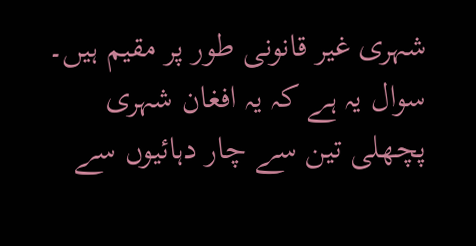شہری غیر قانونی طور پر مقیم ہیں۔ سوال یہ ہے کہ یہ افغان شہری پچھلی تین سے چار دہائیوں سے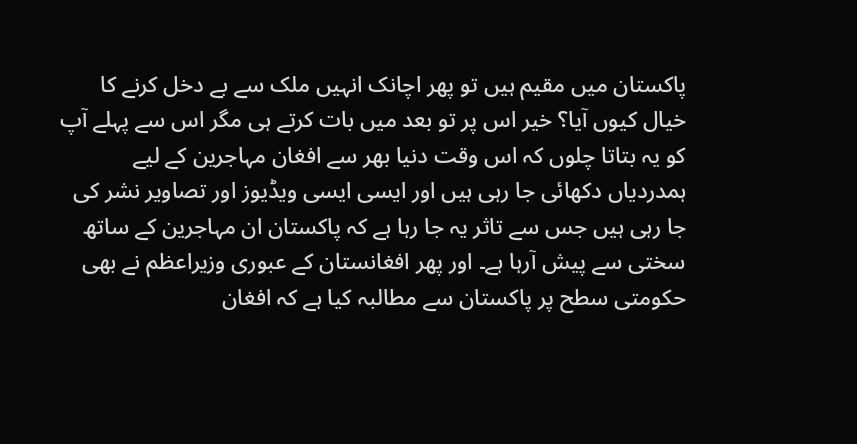پاکستان میں مقیم ہیں تو پھر اچانک انہیں ملک سے بے دخل کرنے کا خیال کیوں آیا؟ خیر اس پر تو بعد میں بات کرتے ہی مگر اس سے پہلے آپ کو یہ بتاتا چلوں کہ اس وقت دنیا بھر سے افغان مہاجرین کے لیے ہمدردیاں دکھائی جا رہی ہیں اور ایسی ایسی ویڈیوز اور تصاویر نشر کی جا رہی ہیں جس سے تاثر یہ جا رہا ہے کہ پاکستان ان مہاجرین کے ساتھ سختی سے پیش آرہا ہے۔ اور پھر افغانستان کے عبوری وزیراعظم نے بھی حکومتی سطح پر پاکستان سے مطالبہ کیا ہے کہ افغان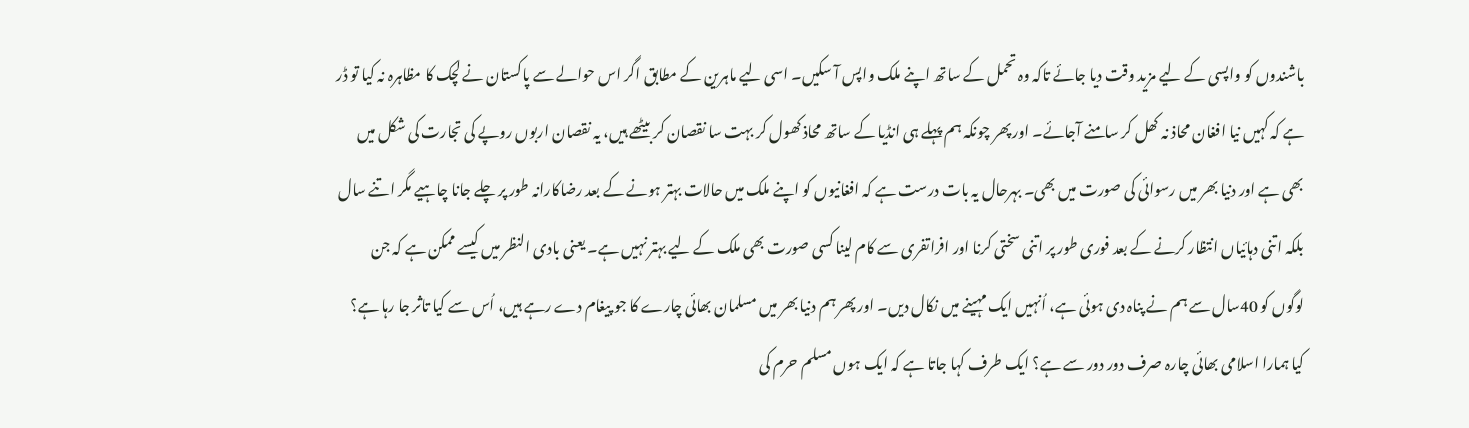باشندوں کو واپسی کے لیے مزید وقت دیا جائے تاکہ وہ تحمل کے ساتھ اپنے ملک واپس آ سکیں۔ اسی لیے ماہرین کے مطابق اگر اس حوالے سے پاکستان نے لچک کا مظاہرہ نہ کیا تو ڈر ہے کہ کہیں نیا افغان محاذ نہ کھل کر سامنے آجائے۔ اور پھر چونکہ ہم پہلے ہی انڈیا کے ساتھ محاذ کھول کر بہت سا نقصان کر بیٹھے ہیں، یہ نقصان اربوں روپے کی تجارت کی شکل میں بھی ہے اور دنیا بھر میں رسوائی کی صورت میں بھی۔ بہرحال یہ بات درست ہے کہ افغانیوں کو اپنے ملک میں حالات بہتر ہونے کے بعد رضاکارانہ طور پر چلے جانا چاہیے مگر اتنے سال بلکہ اتنی دہائیاں انتظار کرنے کے بعد فوری طور پر اتنی سختی کرنا اور افراتفری سے کام لینا کسی صورت بھی ملک کے لیے بہتر نہیں ہے۔ یعنی بادی النظر میں کیسے ممکن ہے کہ جن لوگوں کو 40سال سے ہم نے پناہ دی ہوئی ہے، اُنہیں ایک مہینے میں نکال دیں۔ اور پھر ہم دنیا بھر میں مسلمان بھائی چارے کا جو پیغام دے رہے ہیں، اُس سے کیا تاثر جا رہا ہے؟ کیا ہمارا اسلامی بھائی چارہ صرف دور دور سے ہے؟ ایک طرف کہا جاتا ہے کہ ایک ہوں مسلم حرم کی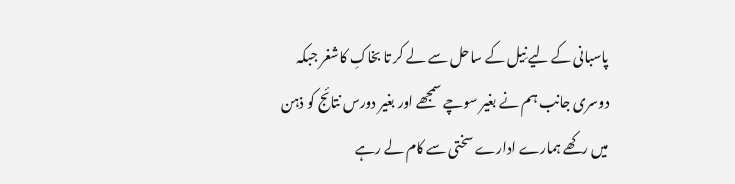پاسبانی کے لیے نِیل کے ساحل سے لے کر تا بخاکِ کاشغر جبکہ دوسری جانب ہم نے بغیر سوچے سمجھے اور بغیر دورس نتائج کو ذہن میں رکھے ہمارے ادارے سختی سے کام لے رہے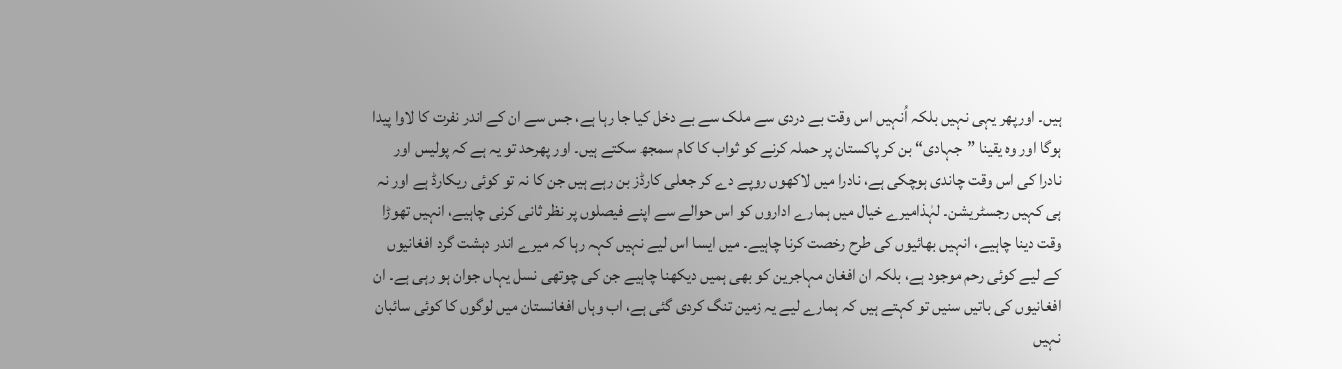ہیں۔ اورپھر یہی نہیں بلکہ اُنہیں اس وقت بے دردی سے ملک سے بے دخل کیا جا رہا ہے، جس سے ان کے اندر نفرت کا لاوا پیدا ہوگا اور وہ یقینا ”جہادی“ بن کر پاکستان پر حملہ کرنے کو ثواب کا کام سمجھ سکتے ہیں۔ اور پھرحد تو یہ ہے کہ پولیس اور نادرا کی اس وقت چاندی ہوچکی ہے، نادرا میں لاکھوں روپے دے کر جعلی کارڈز بن رہے ہیں جن کا نہ تو کوئی ریکارڈ ہے اور نہ ہی کہیں رجسٹریشن۔ لہٰذامیرے خیال میں ہمارے اداروں کو اس حوالے سے اپنے فیصلوں پر نظر ثانی کرنی چاہیے، انہیں تھوڑا وقت دینا چاہیے، انہیں بھائیوں کی طرح رخصت کرنا چاہیے۔ میں ایسا اس لیے نہیں کہہ رہا کہ میرے اندر دہشت گرد افغانیوں کے لیے کوئی رحم موجود ہے، بلکہ ان افغان مہاجرین کو بھی ہمیں دیکھنا چاہیے جن کی چوتھی نسل یہاں جوان ہو رہی ہے۔ ان افغانیوں کی باتیں سنیں تو کہتے ہیں کہ ہمارے لیے یہ زمین تنگ کردی گئی ہے، اب وہاں افغانستان میں لوگوں کا کوئی سائبان نہیں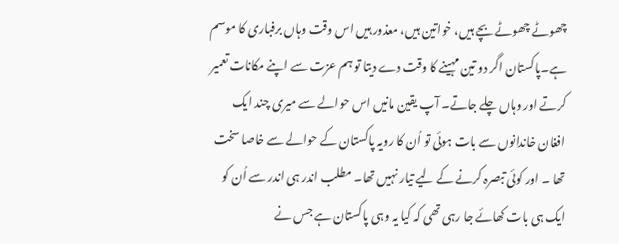چھوٹے چھوٹے بچے ہیں، خواتین ہیں، معذور ہیں اس وقت وہاں برفباری کا موسم ہے۔پاکستان اگر دو تین مہینے کا وقت دے دیتا تو ہم عزت سے اپنے مکانات تعمیر کرتے اور وہاں چلے جاتے۔ آپ یقین مانیں اس حوالے سے میری چند ایک افغان خاندانوں سے بات ہوئی تو اُن کا رویہ پاکستان کے حوالے سے خاصا سخت تھا ۔ اور کوئی تبصرہ کرنے کے لیے تیار نہیں تھا۔ مطلب اندر ہی اندر سے اُن کو ایک ہی بات کھائے جا رہی تھی کہ کیا یہ وہی پاکستان ہے جس نے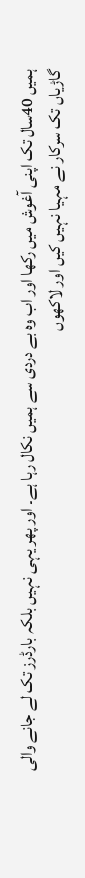ہمیں 40سال تک اپنی آغوش میں رکھا اور اب وہ بے دردی سے ہمیں نکال رہا ہے۔ اور پھر یہی نہیں بلکہ بارڈرز تک لے جانے والی گاڑیاں تک سرکار نے مہیا نہیں کیں اور لاکھوں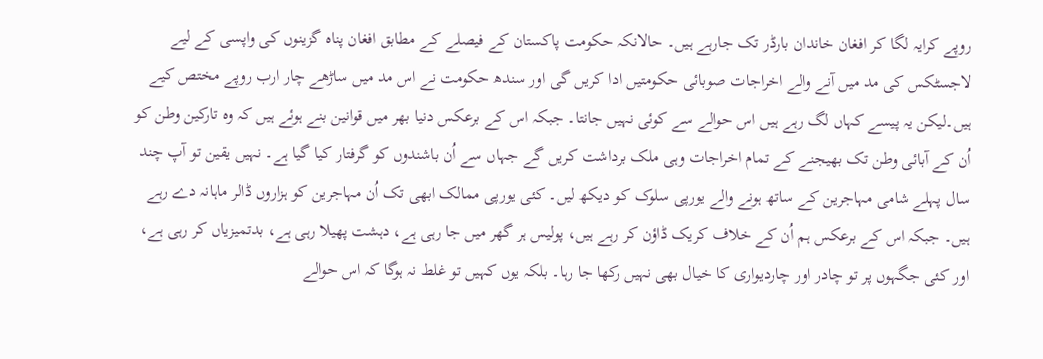روپے کرایہ لگا کر افغان خاندان بارڈر تک جارہے ہیں۔ حالانکہ حکومت پاکستان کے فیصلے کے مطابق افغان پناہ گزینوں کی واپسی کے لیے لاجسٹکس کی مد میں آنے والے اخراجات صوبائی حکومتیں ادا کریں گی اور سندھ حکومت نے اس مد میں ساڑھے چار ارب روپے مختص کیے ہیں۔لیکن یہ پیسے کہاں لگ رہے ہیں اس حوالے سے کوئی نہیں جانتا۔ جبکہ اس کے برعکس دنیا بھر میں قوانین بنے ہوئے ہیں کہ وہ تارکین وطن کو اُن کے آبائی وطن تک بھیجنے کے تمام اخراجات وہی ملک برداشت کریں گے جہاں سے اُن باشندوں کو گرفتار کیا گیا ہے۔ نہیں یقین تو آپ چند سال پہلے شامی مہاجرین کے ساتھ ہونے والے یورپی سلوک کو دیکھ لیں۔ کئی یورپی ممالک ابھی تک اُن مہاجرین کو ہزاروں ڈالر ماہانہ دے رہے ہیں۔ جبکہ اس کے برعکس ہم اُن کے خلاف کریک ڈاؤن کر رہے ہیں، پولیس ہر گھر میں جا رہی ہے، دہشت پھیلا رہی ہے، بدتمیزیاں کر رہی ہے، اور کئی جگہوں پر تو چادر اور چاردیواری کا خیال بھی نہیں رکھا جا رہا۔ بلکہ یوں کہیں تو غلط نہ ہوگا کہ اس حوالے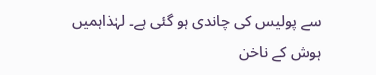سے پولیس کی چاندی ہو گئی ہے۔ لہٰذاہمیں ہوش کے ناخن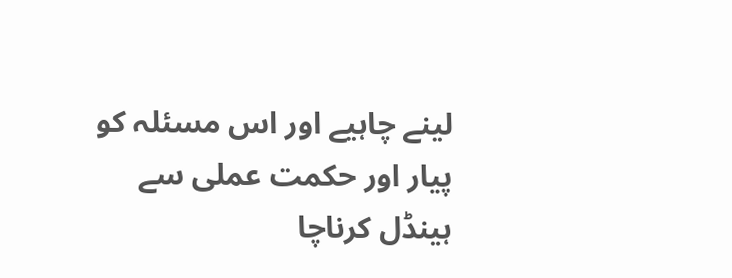لینے چاہیے اور اس مسئلہ کو پیار اور حکمت عملی سے ہینڈل کرناچا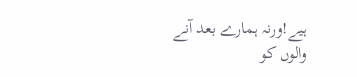ہیے!ورنہ ہمارے بعد آنے والوں کو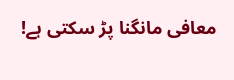معافی مانگنا پڑ سکتی ہے!